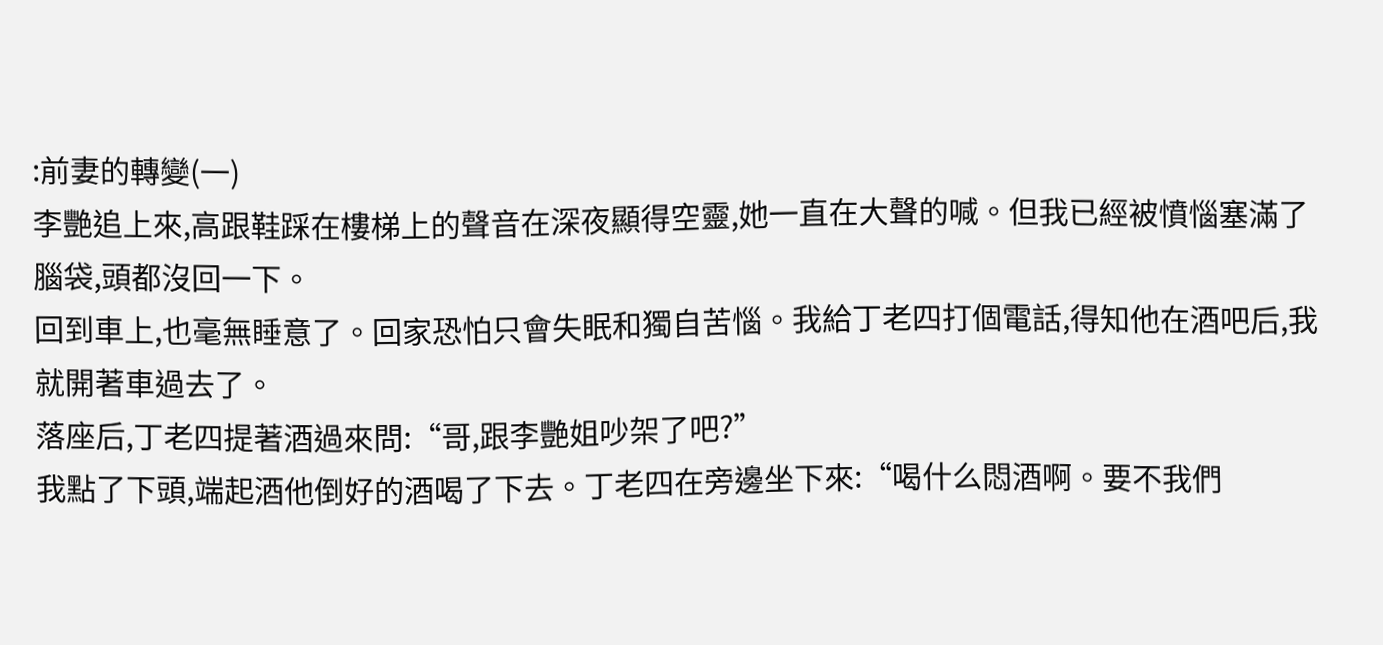:前妻的轉變(一)
李艷追上來,高跟鞋踩在樓梯上的聲音在深夜顯得空靈,她一直在大聲的喊。但我已經被憤惱塞滿了腦袋,頭都沒回一下。
回到車上,也毫無睡意了。回家恐怕只會失眠和獨自苦惱。我給丁老四打個電話,得知他在酒吧后,我就開著車過去了。
落座后,丁老四提著酒過來問:“哥,跟李艷姐吵架了吧?”
我點了下頭,端起酒他倒好的酒喝了下去。丁老四在旁邊坐下來:“喝什么悶酒啊。要不我們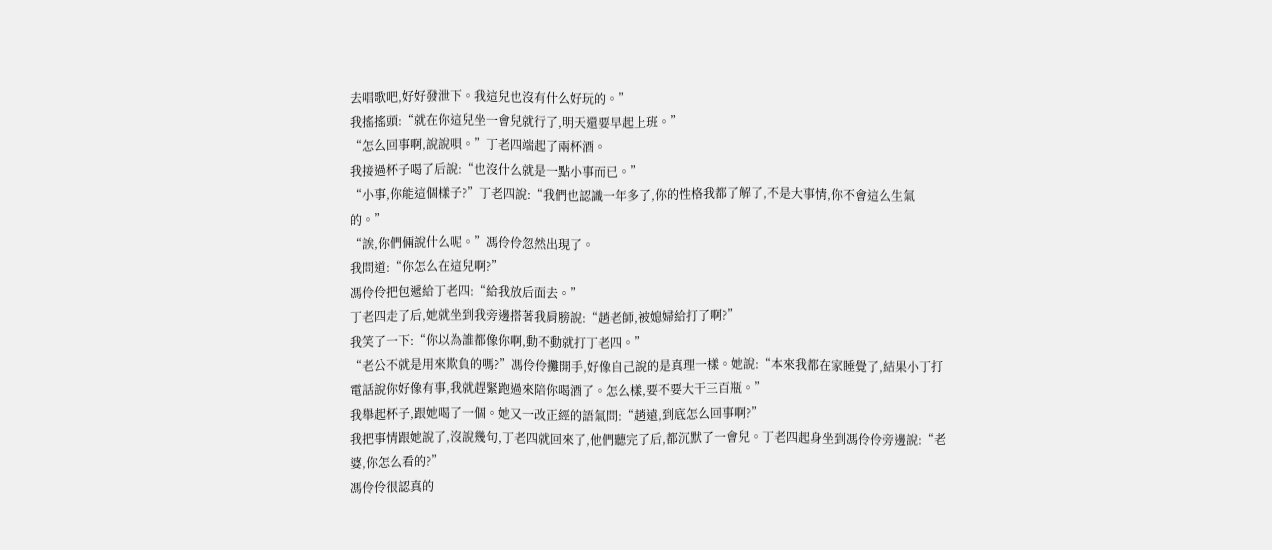去唱歌吧,好好發泄下。我這兒也沒有什么好玩的。”
我搖搖頭:“就在你這兒坐一會兒就行了,明天還要早起上班。”
“怎么回事啊,說說唄。”丁老四端起了兩杯酒。
我接過杯子喝了后說:“也沒什么就是一點小事而已。”
“小事,你能這個樣子?”丁老四說:“我們也認識一年多了,你的性格我都了解了,不是大事情,你不會這么生氣的。”
“誒,你們倆說什么呢。”馮伶伶忽然出現了。
我問道:“你怎么在這兒啊?”
馮伶伶把包遞給丁老四:“給我放后面去。”
丁老四走了后,她就坐到我旁邊搭著我肩膀說:“趙老師,被媳婦給打了啊?”
我笑了一下:“你以為誰都像你啊,動不動就打丁老四。”
“老公不就是用來欺負的嗎?”馮伶伶攤開手,好像自己說的是真理一樣。她說:“本來我都在家睡覺了,結果小丁打電話說你好像有事,我就趕緊跑過來陪你喝酒了。怎么樣,要不要大干三百瓶。”
我舉起杯子,跟她喝了一個。她又一改正經的語氣問:“趙遠,到底怎么回事啊?”
我把事情跟她說了,沒說幾句,丁老四就回來了,他們聽完了后,都沉默了一會兒。丁老四起身坐到馮伶伶旁邊說:“老婆,你怎么看的?”
馮伶伶很認真的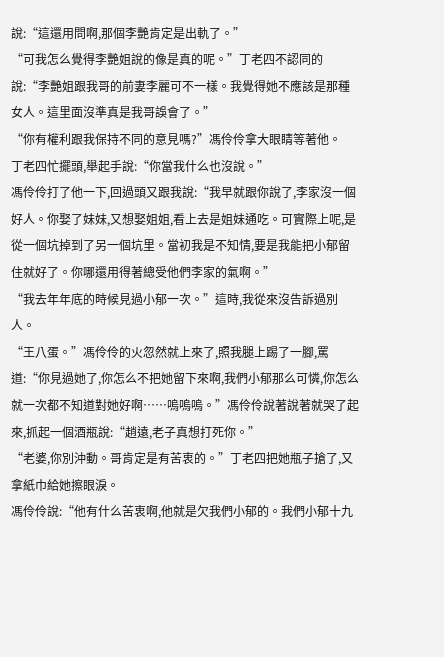說:“這還用問啊,那個李艷肯定是出軌了。”
“可我怎么覺得李艷姐說的像是真的呢。”丁老四不認同的說:“李艷姐跟我哥的前妻李麗可不一樣。我覺得她不應該是那種女人。這里面沒準真是我哥誤會了。”
“你有權利跟我保持不同的意見嗎?”馮伶伶拿大眼睛等著他。
丁老四忙擺頭,舉起手說:“你當我什么也沒說。”
馮伶伶打了他一下,回過頭又跟我說:“我早就跟你說了,李家沒一個好人。你娶了妹妹,又想娶姐姐,看上去是姐妹通吃。可實際上呢,是從一個坑掉到了另一個坑里。當初我是不知情,要是我能把小郁留住就好了。你哪還用得著總受他們李家的氣啊。”
“我去年年底的時候見過小郁一次。”這時,我從來沒告訴過別人。
“王八蛋。”馮伶伶的火忽然就上來了,照我腿上踢了一腳,罵道:“你見過她了,你怎么不把她留下來啊,我們小郁那么可憐,你怎么就一次都不知道對她好啊……嗚嗚嗚。”馮伶伶說著說著就哭了起來,抓起一個酒瓶說:“趙遠,老子真想打死你。”
“老婆,你別沖動。哥肯定是有苦衷的。”丁老四把她瓶子搶了,又拿紙巾給她擦眼淚。
馮伶伶說:“他有什么苦衷啊,他就是欠我們小郁的。我們小郁十九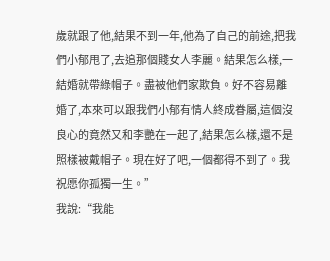歲就跟了他,結果不到一年,他為了自己的前途,把我們小郁甩了,去追那個賤女人李麗。結果怎么樣,一結婚就帶綠帽子。盡被他們家欺負。好不容易離婚了,本來可以跟我們小郁有情人終成眷屬,這個沒良心的竟然又和李艷在一起了,結果怎么樣,還不是照樣被戴帽子。現在好了吧,一個都得不到了。我祝愿你孤獨一生。”
我說:“我能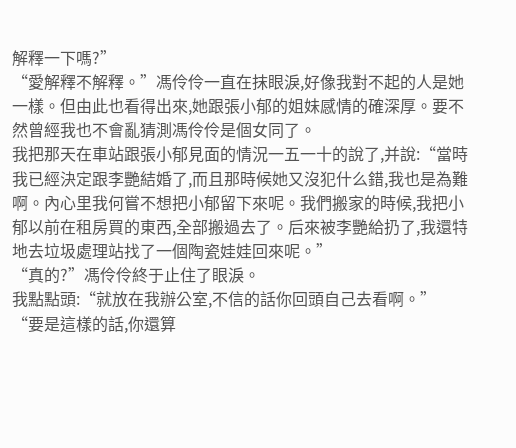解釋一下嗎?”
“愛解釋不解釋。”馮伶伶一直在抹眼淚,好像我對不起的人是她一樣。但由此也看得出來,她跟張小郁的姐妹感情的確深厚。要不然曾經我也不會亂猜測馮伶伶是個女同了。
我把那天在車站跟張小郁見面的情況一五一十的說了,并說:“當時我已經決定跟李艷結婚了,而且那時候她又沒犯什么錯,我也是為難啊。內心里我何嘗不想把小郁留下來呢。我們搬家的時候,我把小郁以前在租房買的東西,全部搬過去了。后來被李艷給扔了,我還特地去垃圾處理站找了一個陶瓷娃娃回來呢。”
“真的?”馮伶伶終于止住了眼淚。
我點點頭:“就放在我辦公室,不信的話你回頭自己去看啊。”
“要是這樣的話,你還算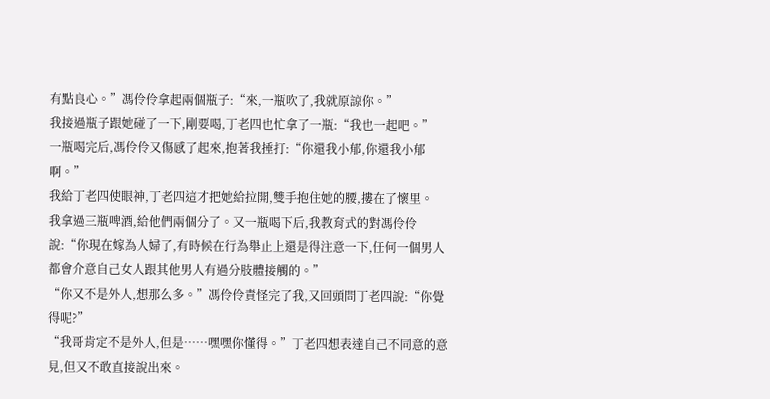有點良心。”馮伶伶拿起兩個瓶子:“來,一瓶吹了,我就原諒你。”
我接過瓶子跟她碰了一下,剛要喝,丁老四也忙拿了一瓶:“我也一起吧。”
一瓶喝完后,馮伶伶又傷感了起來,抱著我捶打:“你還我小郁,你還我小郁啊。”
我給丁老四使眼神,丁老四這才把她給拉開,雙手抱住她的腰,摟在了懷里。
我拿過三瓶啤酒,給他們兩個分了。又一瓶喝下后,我教育式的對馮伶伶說:“你現在嫁為人婦了,有時候在行為舉止上還是得注意一下,任何一個男人都會介意自己女人跟其他男人有過分肢體接觸的。”
“你又不是外人,想那么多。”馮伶伶責怪完了我,又回頭問丁老四說:“你覺得呢?”
“我哥肯定不是外人,但是……嘿嘿你懂得。”丁老四想表達自己不同意的意見,但又不敢直接說出來。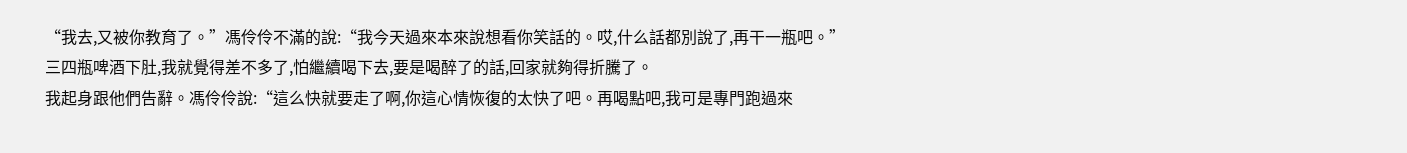“我去,又被你教育了。”馮伶伶不滿的說:“我今天過來本來說想看你笑話的。哎,什么話都別說了,再干一瓶吧。”
三四瓶啤酒下肚,我就覺得差不多了,怕繼續喝下去,要是喝醉了的話,回家就夠得折騰了。
我起身跟他們告辭。馮伶伶說:“這么快就要走了啊,你這心情恢復的太快了吧。再喝點吧,我可是專門跑過來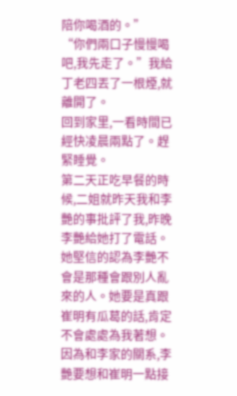陪你喝酒的。”
“你們兩口子慢慢喝吧,我先走了。”我給丁老四丟了一根煙,就離開了。
回到家里,一看時間已經快凌晨兩點了。趕緊睡覺。
第二天正吃早餐的時候,二姐就昨天我和李艷的事批評了我,昨晚李艷給她打了電話。她堅信的認為李艷不會是那種會跟別人亂來的人。她要是真跟崔明有瓜葛的話,肯定不會處處為我著想。因為和李家的關系,李艷要想和崔明一點接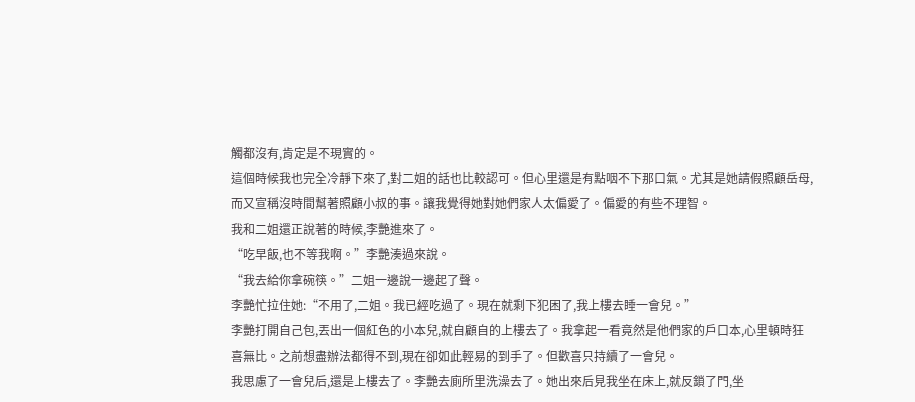觸都沒有,肯定是不現實的。
這個時候我也完全冷靜下來了,對二姐的話也比較認可。但心里還是有點咽不下那口氣。尤其是她請假照顧岳母,而又宣稱沒時間幫著照顧小叔的事。讓我覺得她對她們家人太偏愛了。偏愛的有些不理智。
我和二姐還正說著的時候,李艷進來了。
“吃早飯,也不等我啊。”李艷湊過來說。
“我去給你拿碗筷。”二姐一邊說一邊起了聲。
李艷忙拉住她:“不用了,二姐。我已經吃過了。現在就剩下犯困了,我上樓去睡一會兒。”
李艷打開自己包,丟出一個紅色的小本兒,就自顧自的上樓去了。我拿起一看竟然是他們家的戶口本,心里頓時狂喜無比。之前想盡辦法都得不到,現在卻如此輕易的到手了。但歡喜只持續了一會兒。
我思慮了一會兒后,還是上樓去了。李艷去廁所里洗澡去了。她出來后見我坐在床上,就反鎖了門,坐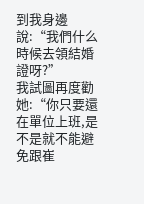到我身邊說:“我們什么時候去領結婚證呀?”
我試圖再度勸她:“你只要還在單位上班,是不是就不能避免跟崔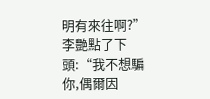明有來往啊?”
李艷點了下頭:“我不想騙你,偶爾因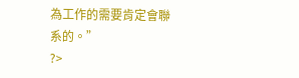為工作的需要肯定會聯系的。”
?>